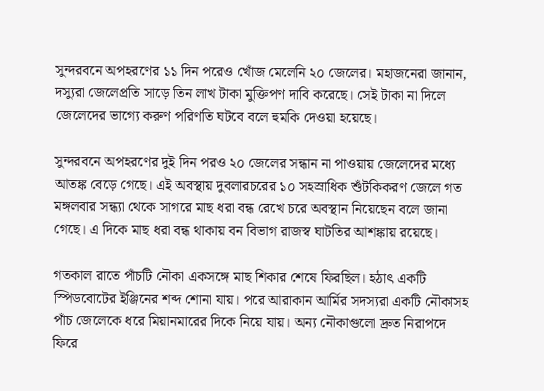সুন্দরবনে অপহরণের ১১ দিন পরেও খোঁজ মেলেনি ২০ জেলের। মহাজনেরা জানান, দস্যুরা জেলেপ্রতি সাড়ে তিন লাখ টাকা মুক্তিপণ দাবি করেছে। সেই টাকা না দিলে জেলেদের ভাগ্যে করুণ পরিণতি ঘটবে বলে হুমকি দেওয়া হয়েছে।

সুন্দরবনে অপহরণের দুই দিন পরও ২০ জেলের সন্ধান না পাওয়ায় জেলেদের মধ্যে আতঙ্ক বেড়ে গেছে। এই অবস্থায় দুবলারচরের ১০ সহস্রাধিক শুঁটকিকরণ জেলে গত মঙ্গলবার সন্ধ্যা থেকে সাগরে মাছ ধরা বন্ধ রেখে চরে অবস্থান নিয়েছেন বলে জানা গেছে। এ দিকে মাছ ধরা বন্ধ থাকায় বন বিভাগ রাজস্ব ঘাটতির আশঙ্কায় রয়েছে।

গতকাল রাতে পাঁচটি নৌকা একসঙ্গে মাছ শিকার শেষে ফিরছিল। হঠাৎ একটি স্পিডবোটের ইঞ্জিনের শব্দ শোনা যায়। পরে আরাকান আর্মির সদস্যরা একটি নৌকাসহ পাঁচ জেলেকে ধরে মিয়ানমারের দিকে নিয়ে যায়। অন্য নৌকাগুলো দ্রুত নিরাপদে ফিরে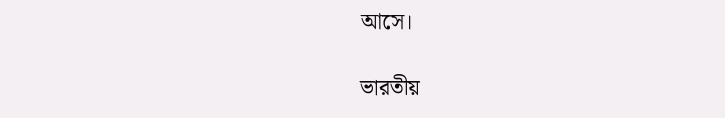আসে।

ভারতীয়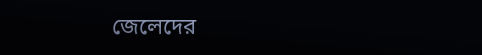জেলেদের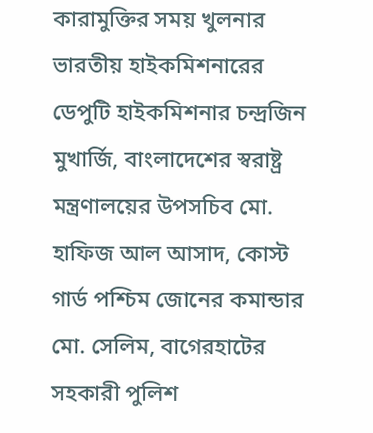কারামুক্তির সময় খুলনার ভারতীয় হাইকমিশনারের ডেপুটি হাইকমিশনার চন্দ্রজিন মুখার্জি, বাংলাদেশের স্বরাষ্ট্র মন্ত্রণালয়ের উপসচিব মো. হাফিজ আল আসাদ, কোস্ট গার্ড পশ্চিম জোনের কমান্ডার মো. সেলিম, বাগেরহাটের সহকারী পুলিশ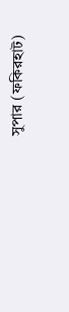সুপার (ফকিরহাট)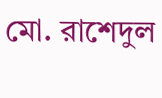মো. রাশেদুল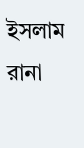ইসলাম রানা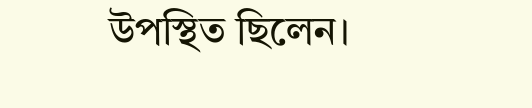উপস্থিত ছিলেন।